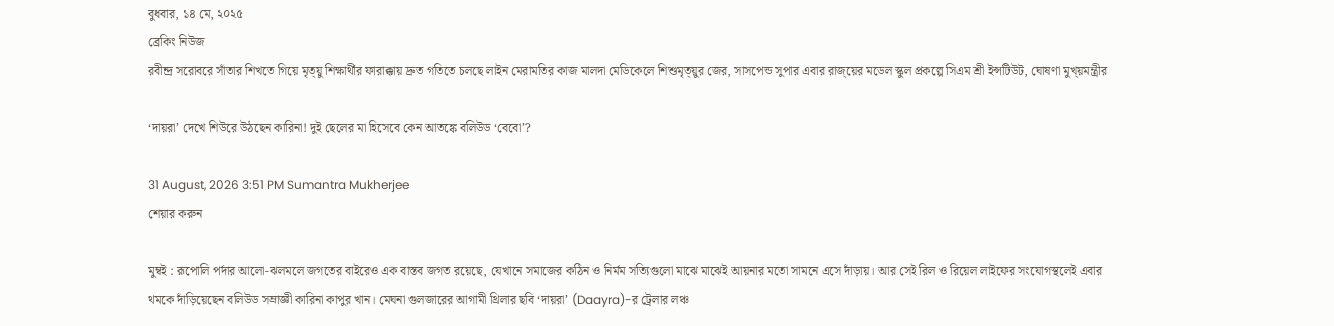বুধবার, ১৪ মে, ২০২৫
ব্রেকিং নিউজ
রবীন্দ্র সরোবরে সাঁতার শিখতে গিয়ে মৃত্য়ু শিক্ষার্থীর ফারাক্কায় দ্রুত গতিতে চলছে লাইন মেরামতির কাজ মালদা মেডিকেলে শিশুমৃত্য়ুর জের, সাসপেন্ড সুপার এবার রাজ্য়ের মডেল স্কুল প্রকল্পে সিএম শ্রী ইন্সটিউট, ঘোষণা মুখ্য়মন্ত্রীর

‘দায়রা’ দেখে শিউরে উঠছেন কারিনা! দুই ছেলের মা হিসেবে কেন আতঙ্কে বলিউড ‘বেবো’?

31 August, 2026 3:51 PM Sumantra Mukherjee
শেয়ার করুন

মুম্বই : রূপোলি পর্দার আলো-ঝলমলে জগতের বাইরেও এক বাস্তব জগত রয়েছে, যেখানে সমাজের কঠিন ও নির্মম সত্যিগুলো মাঝে মাঝেই আয়নার মতো সামনে এসে দাঁড়ায়। আর সেই রিল ও রিয়েল লাইফের সংযোগস্থলেই এবার থমকে দাঁড়িয়েছেন বলিউড সম্রাজ্ঞী কারিনা কাপুর খান। মেঘনা গুলজারের আগামী থ্রিলার ছবি ‘দায়রা’ (Daayra)-র ট্রেলার লঞ্চ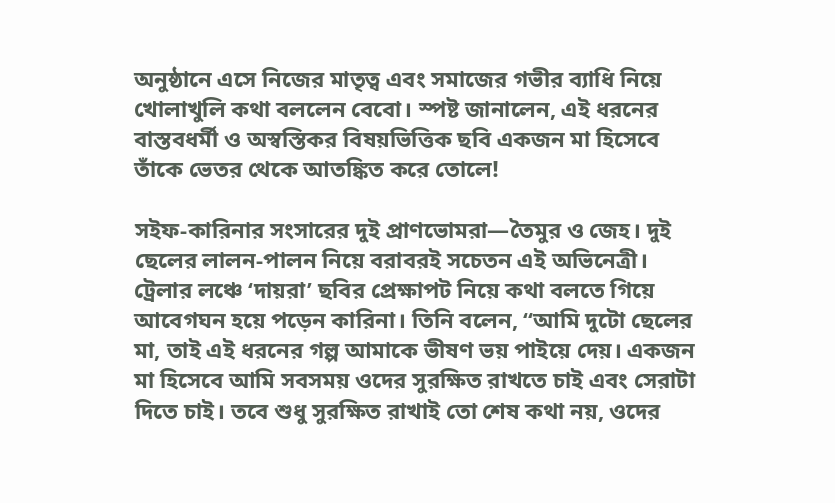অনুষ্ঠানে এসে নিজের মাতৃত্ব এবং সমাজের গভীর ব্যাধি নিয়ে খোলাখুলি কথা বললেন বেবো। স্পষ্ট জানালেন, এই ধরনের বাস্তবধর্মী ও অস্বস্তিকর বিষয়ভিত্তিক ছবি একজন মা হিসেবে তাঁকে ভেতর থেকে আতঙ্কিত করে তোলে!

সইফ-কারিনার সংসারের দুই প্রাণভোমরা—তৈমুর ও জেহ। দুই ছেলের লালন-পালন নিয়ে বরাবরই সচেতন এই অভিনেত্রী। ট্রেলার লঞ্চে ‘দায়রা’ ছবির প্রেক্ষাপট নিয়ে কথা বলতে গিয়ে আবেগঘন হয়ে পড়েন কারিনা। তিনি বলেন, “আমি দুটো ছেলের মা, তাই এই ধরনের গল্প আমাকে ভীষণ ভয় পাইয়ে দেয়। একজন মা হিসেবে আমি সবসময় ওদের সুরক্ষিত রাখতে চাই এবং সেরাটা দিতে চাই। তবে শুধু সুরক্ষিত রাখাই তো শেষ কথা নয়, ওদের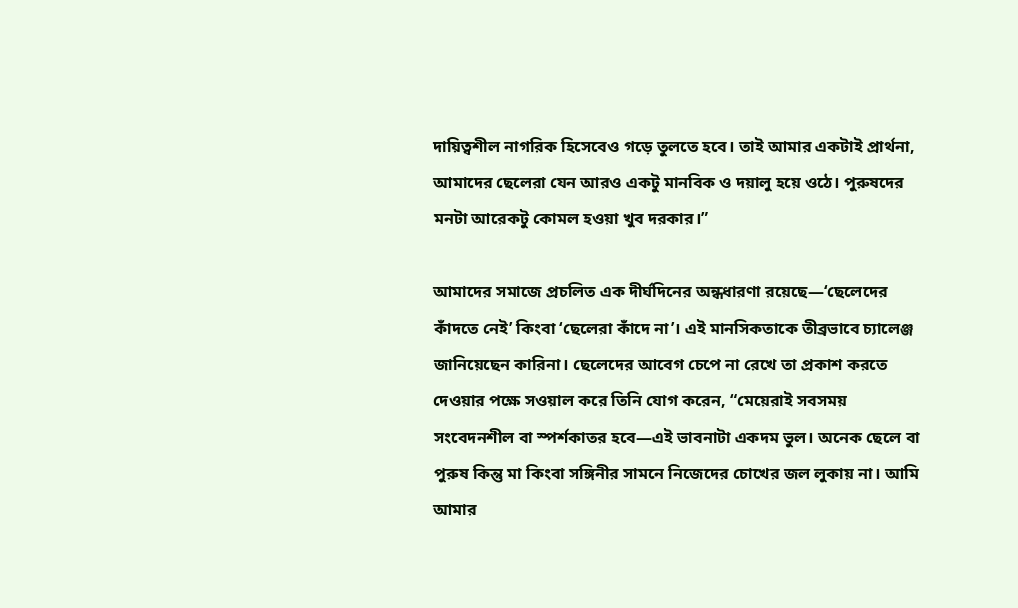দায়িত্বশীল নাগরিক হিসেবেও গড়ে তুলতে হবে। তাই আমার একটাই প্রার্থনা, আমাদের ছেলেরা যেন আরও একটু মানবিক ও দয়ালু হয়ে ওঠে। পুরুষদের মনটা আরেকটু কোমল হওয়া খুব দরকার।”

আমাদের সমাজে প্রচলিত এক দীর্ঘদিনের অন্ধধারণা রয়েছে—‘ছেলেদের কাঁদতে নেই’ কিংবা ‘ছেলেরা কাঁদে না’। এই মানসিকতাকে তীব্রভাবে চ্যালেঞ্জ জানিয়েছেন কারিনা। ছেলেদের আবেগ চেপে না রেখে তা প্রকাশ করতে দেওয়ার পক্ষে সওয়াল করে তিনি যোগ করেন, “মেয়েরাই সবসময় সংবেদনশীল বা স্পর্শকাতর হবে—এই ভাবনাটা একদম ভুল। অনেক ছেলে বা পুরুষ কিন্তু মা কিংবা সঙ্গিনীর সামনে নিজেদের চোখের জল লুকায় না। আমি আমার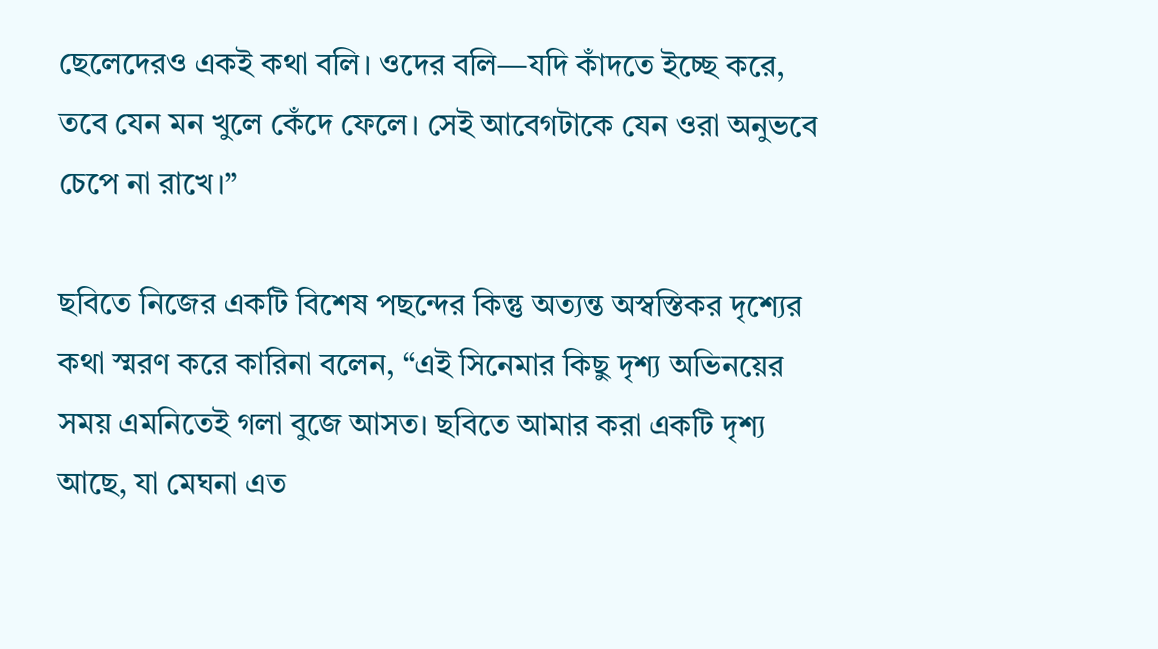ছেলেদেরও একই কথা বলি। ওদের বলি—যদি কাঁদতে ইচ্ছে করে, তবে যেন মন খুলে কেঁদে ফেলে। সেই আবেগটাকে যেন ওরা অনুভবে চেপে না রাখে।”

ছবিতে নিজের একটি বিশেষ পছন্দের কিন্তু অত্যন্ত অস্বস্তিকর দৃশ্যের কথা স্মরণ করে কারিনা বলেন, “এই সিনেমার কিছু দৃশ্য অভিনয়ের সময় এমনিতেই গলা বুজে আসত। ছবিতে আমার করা একটি দৃশ্য আছে, যা মেঘনা এত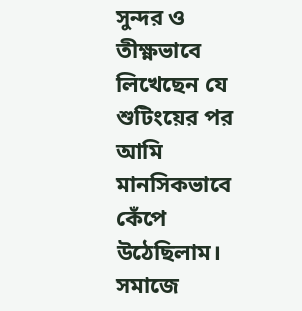সুন্দর ও তীক্ষ্ণভাবে লিখেছেন যে শুটিংয়ের পর আমি মানসিকভাবে কেঁপে উঠেছিলাম। সমাজে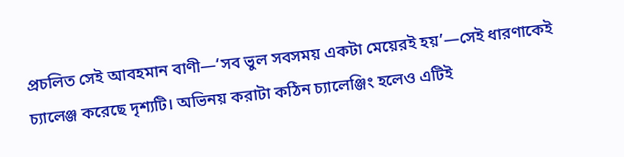প্রচলিত সেই আবহমান বাণী—‘সব ভুল সবসময় একটা মেয়েরই হয়’—সেই ধারণাকেই চ্যালেঞ্জ করেছে দৃশ্যটি। অভিনয় করাটা কঠিন চ্যালেঞ্জিং হলেও এটিই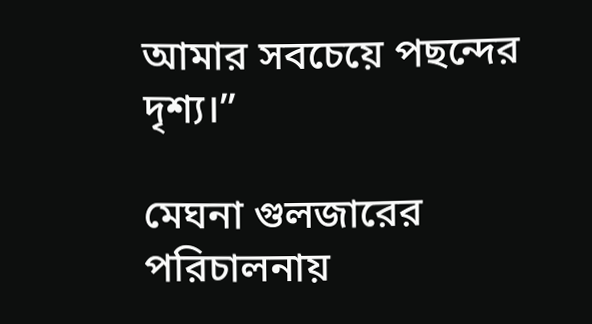আমার সবচেয়ে পছন্দের দৃশ্য।”

মেঘনা গুলজারের পরিচালনায়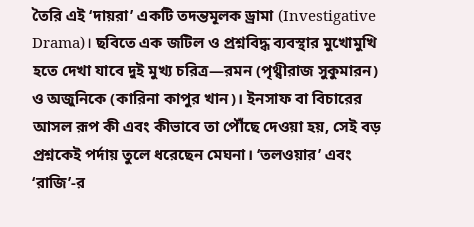তৈরি এই ‘দায়রা’ একটি তদন্তমূলক ড্রামা (Investigative Drama)। ছবিতে এক জটিল ও প্রশ্নবিদ্ধ ব্যবস্থার মুখোমুখি হতে দেখা যাবে দুই মুখ্য চরিত্র—রমন (পৃথ্বীরাজ সুকুমারন) ও অজুনিকে (কারিনা কাপুর খান)। ইনসাফ বা বিচারের আসল রূপ কী এবং কীভাবে তা পৌঁছে দেওয়া হয়, সেই বড় প্রশ্নকেই পর্দায় তুলে ধরেছেন মেঘনা। ‘তলওয়ার’ এবং ‘রাজি’-র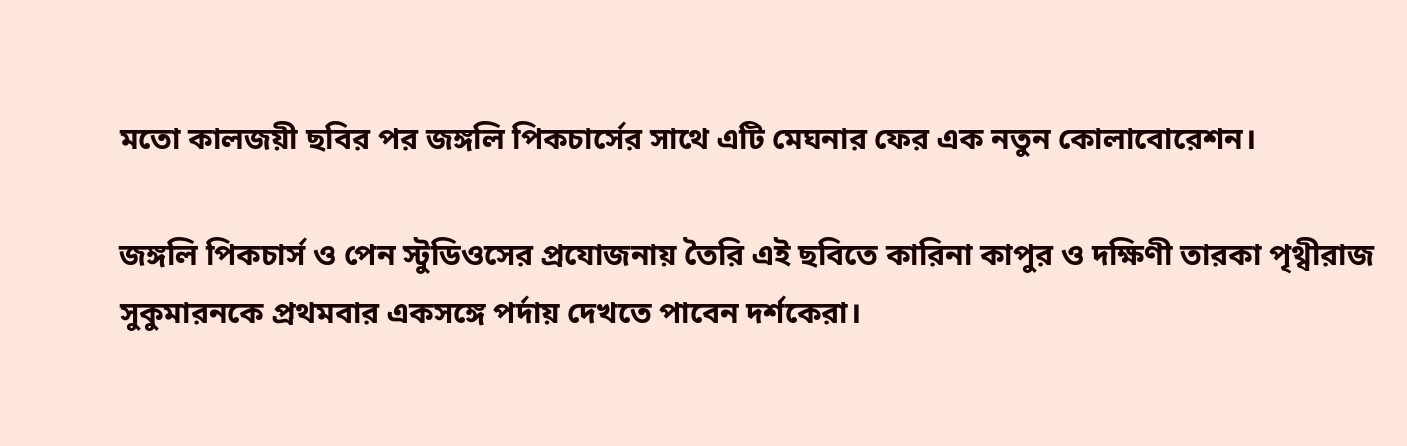মতো কালজয়ী ছবির পর জঙ্গলি পিকচার্সের সাথে এটি মেঘনার ফের এক নতুন কোলাবোরেশন।

জঙ্গলি পিকচার্স ও পেন স্টুডিওসের প্রযোজনায় তৈরি এই ছবিতে কারিনা কাপুর ও দক্ষিণী তারকা পৃথ্বীরাজ সুকুমারনকে প্রথমবার একসঙ্গে পর্দায় দেখতে পাবেন দর্শকেরা।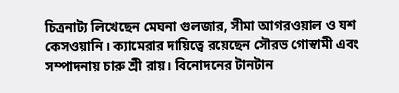চিত্রনাট্য লিখেছেন মেঘনা গুলজার, সীমা আগরওয়াল ও যশ কেসওয়ানি। ক্যামেরার দায়িত্বে রয়েছেন সৌরভ গোস্বামী এবং সম্পাদনায় চারু শ্রী রায়। বিনোদনের টানটান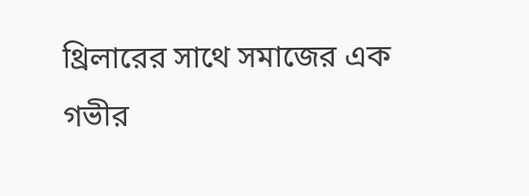থ্রিলারের সাথে সমাজের এক গভীর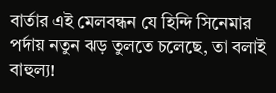বার্তার এই মেলবন্ধন যে হিন্দি সিনেমার পর্দায় নতুন ঝড় তুলতে চলেছে, তা বলাই বাহুল্য!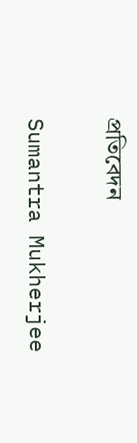প্রতিবেদন

Sumantra Mukherjee